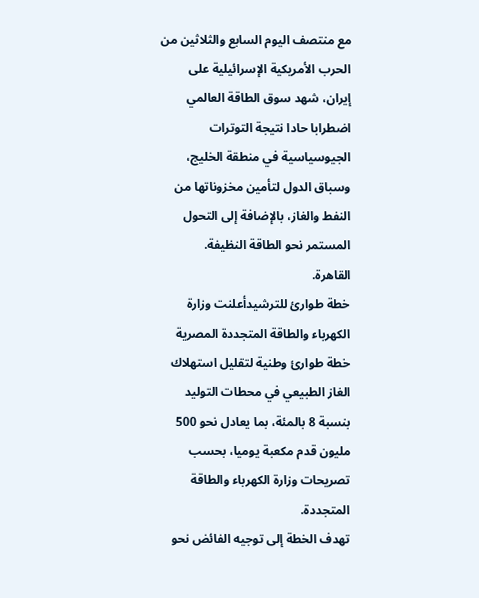مع منتصف اليوم السابع والثلاثين من الحرب الأمريكية الإسرائيلية على إيران، شهد سوق الطاقة العالمي اضطرابا حادا نتيجة التوترات الجيوسياسية في منطقة الخليج، وسباق الدول لتأمين مخزوناتها من النفط والغاز، بالإضافة إلى التحول المستمر نحو الطاقة النظيفة.
القاهرة.
خطة طوارئ للترشيدأعلنت وزارة الكهرباء والطاقة المتجددة المصرية خطة طوارئ وطنية لتقليل استهلاك الغاز الطبيعي في محطات التوليد بنسبة 8 بالمئة، بما يعادل نحو 500 مليون قدم مكعبة يوميا، بحسب تصريحات وزارة الكهرباء والطاقة المتجددة.
تهدف الخطة إلى توجيه الفائض نحو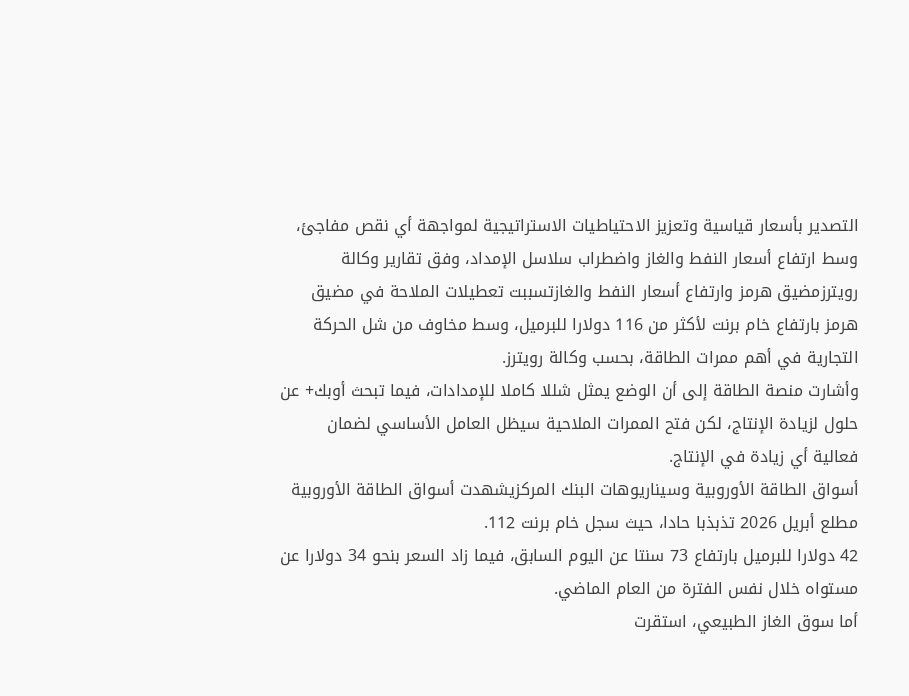التصدير بأسعار قياسية وتعزيز الاحتياطيات الاستراتيجية لمواجهة أي نقص مفاجئ، وسط ارتفاع أسعار النفط والغاز واضطراب سلاسل الإمداد، وفق تقارير وكالة رويترزمضيق هرمز وارتفاع أسعار النفط والغازتسببت تعطيلات الملاحة في مضيق هرمز بارتفاع خام برنت لأكثر من 116 دولارا للبرميل، وسط مخاوف من شل الحركة التجارية في أهم ممرات الطاقة، بحسب وكالة رويترز.
وأشارت منصة الطاقة إلى أن الوضع يمثل شللا كاملا للإمدادات، فيما تبحث أوبك+ عن حلول لزيادة الإنتاج، لكن فتح الممرات الملاحية سيظل العامل الأساسي لضمان فعالية أي زيادة في الإنتاج.
أسواق الطاقة الأوروبية وسيناريوهات البنك المركزيشهدت أسواق الطاقة الأوروبية مطلع أبريل 2026 تذبذبا حادا، حيث سجل خام برنت 112.
42 دولارا للبرميل بارتفاع 73 سنتا عن اليوم السابق، فيما زاد السعر بنحو 34 دولارا عن مستواه خلال نفس الفترة من العام الماضي.
أما سوق الغاز الطبيعي، استقرت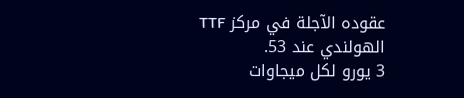عقوده الآجلة في مركز TTF الهولندي عند 53.
3 يورو لكل ميجاوات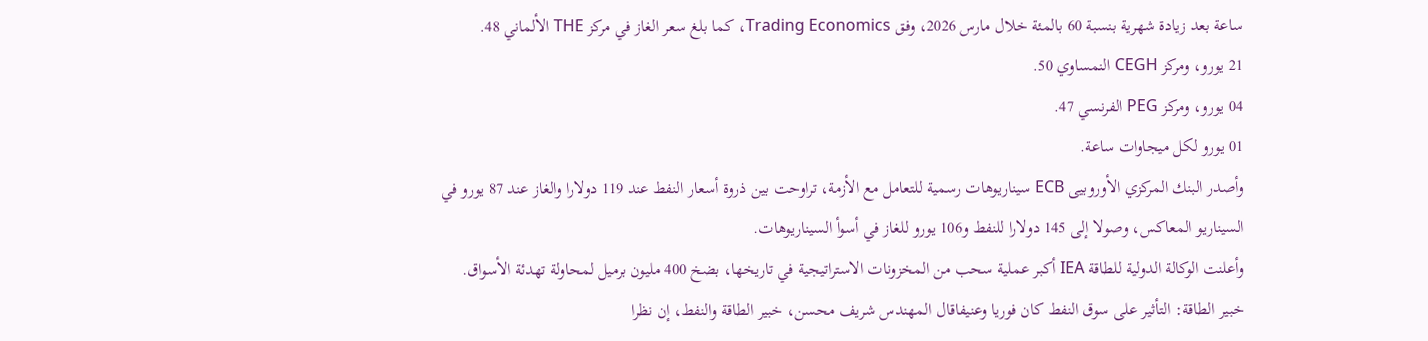ساعة بعد زيادة شهرية بنسبة 60 بالمئة خلال مارس 2026، وفق Trading Economics، كما بلغ سعر الغاز في مركز THE الألماني 48.
21 يورو، ومركز CEGH النمساوي 50.
04 يورو، ومركز PEG الفرنسي 47.
01 يورو لكل ميجاوات ساعة.
وأصدر البنك المركزي الأوروبيى ECB سيناريوهات رسمية للتعامل مع الأزمة، تراوحت بين ذروة أسعار النفط عند 119 دولارا والغاز عند 87 يورو في السيناريو المعاكس، وصولا إلى 145 دولارا للنفط و106 يورو للغاز في أسوأ السيناريوهات.
وأعلنت الوكالة الدولية للطاقة IEA أكبر عملية سحب من المخزونات الاستراتيجية في تاريخها، بضخ 400 مليون برميل لمحاولة تهدئة الأسواق.
خبير الطاقة: التأثير على سوق النفط كان فوريا وعنيفاقال المهندس شريف محسن، خبير الطاقة والنفط، إن نظرا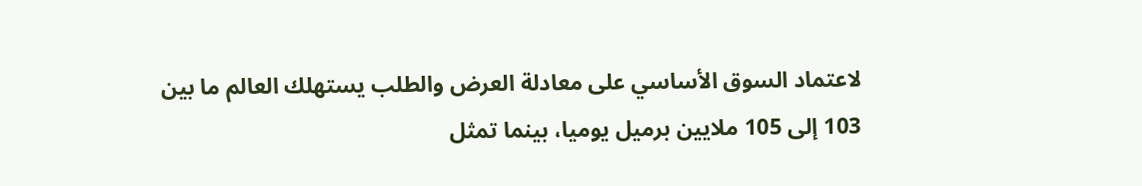لاعتماد السوق الأساسي على معادلة العرض والطلب يستهلك العالم ما بين 103 إلى 105 ملايين برميل يوميا، بينما تمثل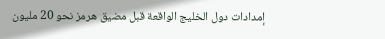إمدادات دول الخليج الواقعة قبل مضيق هرمز نحو 20 مليون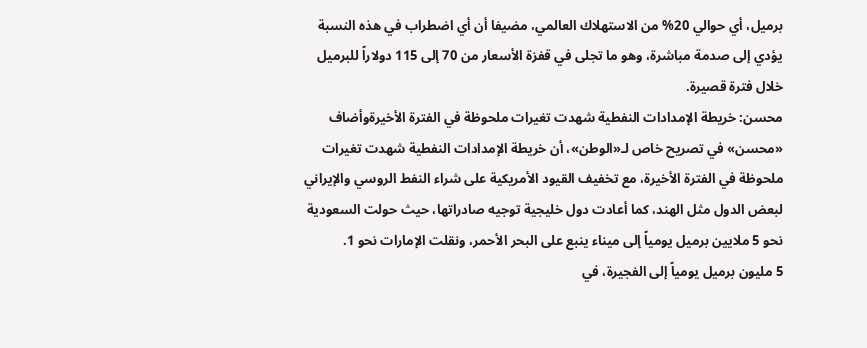برميل، أي حوالي 20% من الاستهلاك العالمي، مضيفا أن أي اضطراب في هذه النسبة يؤدي إلى صدمة مباشرة، وهو ما تجلى في قفزة الأسعار من 70 إلى 115 دولاراً للبرميل خلال فترة قصيرة.
محسن: خريطة الإمدادات النفطية شهدت تغيرات ملحوظة في الفترة الأخيرةوأضاف «محسن» في تصريح خاص لـ«الوطن»، أن خريطة الإمدادات النفطية شهدت تغيرات ملحوظة في الفترة الأخيرة، مع تخفيف القيود الأمريكية على شراء النفط الروسي والإيراني لبعض الدول مثل الهند، كما أعادت دول خليجية توجيه صادراتها، حيث حولت السعودية نحو 5 ملايين برميل يومياً إلى ميناء ينبع على البحر الأحمر، ونقلت الإمارات نحو 1.
5 مليون برميل يومياً إلى الفجيرة، في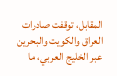المقابل، توقفت صادرات العراق والكويت والبحرين عبر الخليج العربي، ما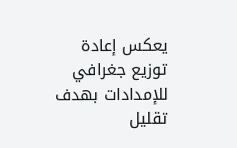يعكس إعادة توزيع جغرافي للإمدادات بهدف تقليل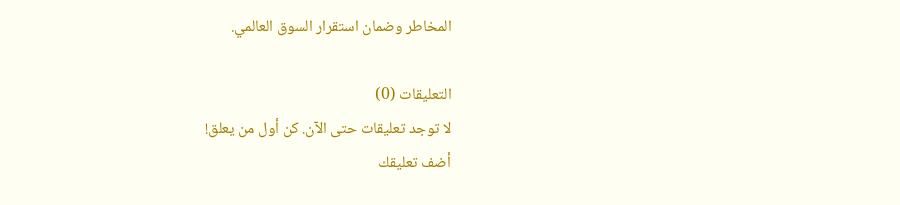المخاطر وضمان استقرار السوق العالمي.

التعليقات (0)
لا توجد تعليقات حتى الآن. كن أول من يعلق!
أضف تعليقك